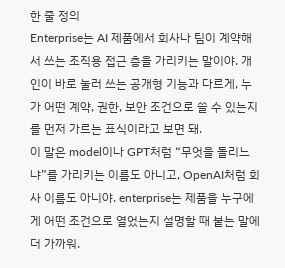한 줄 정의
Enterprise는 AI 제품에서 회사나 팀이 계약해서 쓰는 조직용 접근 층을 가리키는 말이야. 개인이 바로 눌러 쓰는 공개형 기능과 다르게, 누가 어떤 계약, 권한, 보안 조건으로 쓸 수 있는지를 먼저 가르는 표식이라고 보면 돼.
이 말은 model이나 GPT처럼 “무엇을 돌리느냐”를 가리키는 이름도 아니고, OpenAI처럼 회사 이름도 아니야. enterprise는 제품을 누구에게 어떤 조건으로 열었는지 설명할 때 붙는 말에 더 가까워.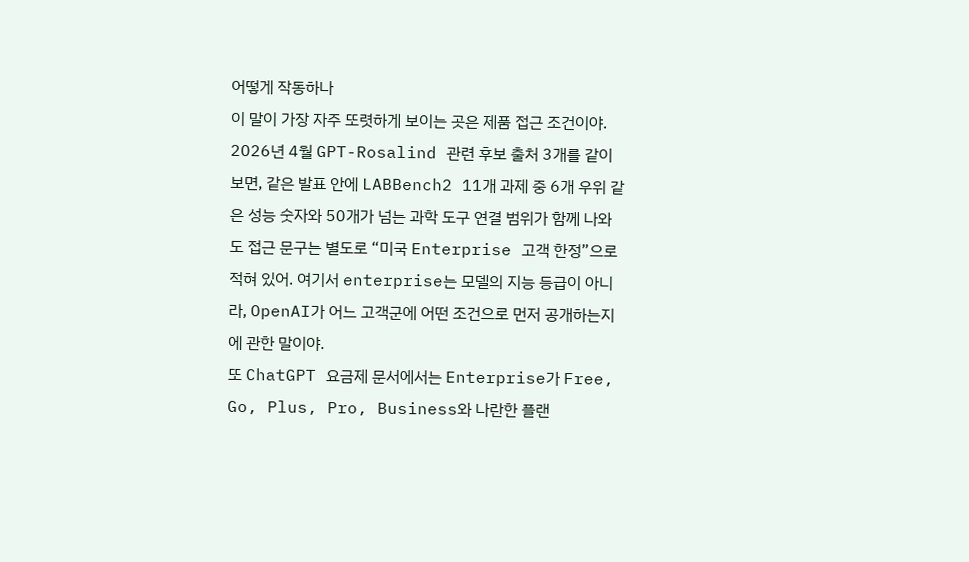어떻게 작동하나
이 말이 가장 자주 또렷하게 보이는 곳은 제품 접근 조건이야. 2026년 4월 GPT-Rosalind 관련 후보 출처 3개를 같이 보면, 같은 발표 안에 LABBench2 11개 과제 중 6개 우위 같은 성능 숫자와 50개가 넘는 과학 도구 연결 범위가 함께 나와도 접근 문구는 별도로 “미국 Enterprise 고객 한정”으로 적혀 있어. 여기서 enterprise는 모델의 지능 등급이 아니라, OpenAI가 어느 고객군에 어떤 조건으로 먼저 공개하는지에 관한 말이야.
또 ChatGPT 요금제 문서에서는 Enterprise가 Free, Go, Plus, Pro, Business와 나란한 플랜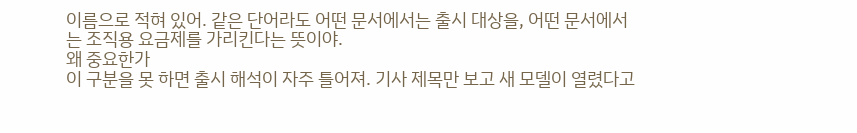이름으로 적혀 있어. 같은 단어라도 어떤 문서에서는 출시 대상을, 어떤 문서에서는 조직용 요금제를 가리킨다는 뜻이야.
왜 중요한가
이 구분을 못 하면 출시 해석이 자주 틀어져. 기사 제목만 보고 새 모델이 열렸다고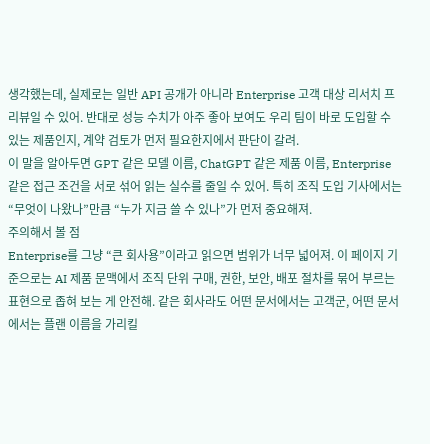생각했는데, 실제로는 일반 API 공개가 아니라 Enterprise 고객 대상 리서치 프리뷰일 수 있어. 반대로 성능 수치가 아주 좋아 보여도 우리 팀이 바로 도입할 수 있는 제품인지, 계약 검토가 먼저 필요한지에서 판단이 갈려.
이 말을 알아두면 GPT 같은 모델 이름, ChatGPT 같은 제품 이름, Enterprise 같은 접근 조건을 서로 섞어 읽는 실수를 줄일 수 있어. 특히 조직 도입 기사에서는 “무엇이 나왔나”만큼 “누가 지금 쓸 수 있나”가 먼저 중요해져.
주의해서 볼 점
Enterprise를 그냥 “큰 회사용”이라고 읽으면 범위가 너무 넓어져. 이 페이지 기준으로는 AI 제품 문맥에서 조직 단위 구매, 권한, 보안, 배포 절차를 묶어 부르는 표현으로 좁혀 보는 게 안전해. 같은 회사라도 어떤 문서에서는 고객군, 어떤 문서에서는 플랜 이름을 가리킬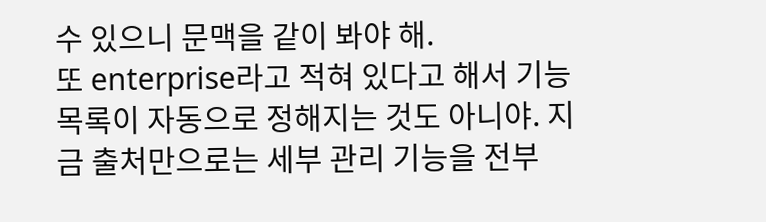수 있으니 문맥을 같이 봐야 해.
또 enterprise라고 적혀 있다고 해서 기능 목록이 자동으로 정해지는 것도 아니야. 지금 출처만으로는 세부 관리 기능을 전부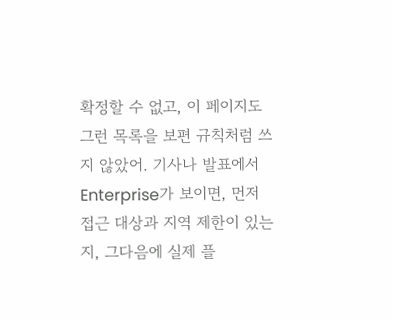확정할 수 없고, 이 페이지도 그런 목록을 보편 규칙처럼 쓰지 않았어. 기사나 발표에서 Enterprise가 보이면, 먼저 접근 대상과 지역 제한이 있는지, 그다음에 실제 플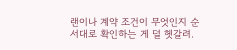랜이나 계약 조건이 무엇인지 순서대로 확인하는 게 덜 헷갈려.